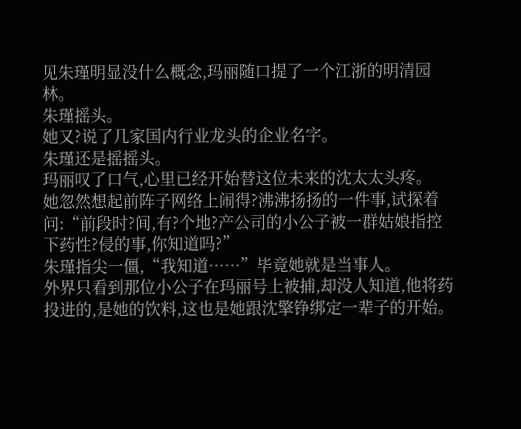见朱瑾明显没什么概念,玛丽随口提了一个江浙的明清园林。
朱瑾摇头。
她又?说了几家国内行业龙头的企业名字。
朱瑾还是摇摇头。
玛丽叹了口气,心里已经开始替这位未来的沈太太头疼。
她忽然想起前阵子网络上闹得?沸沸扬扬的一件事,试探着问:“前段时?间,有?个地?产公司的小公子被一群姑娘指控下药性?侵的事,你知道吗?”
朱瑾指尖一僵,“我知道……”毕竟她就是当事人。
外界只看到那位小公子在玛丽号上被捕,却没人知道,他将药投进的,是她的饮料,这也是她跟沈擎铮绑定一辈子的开始。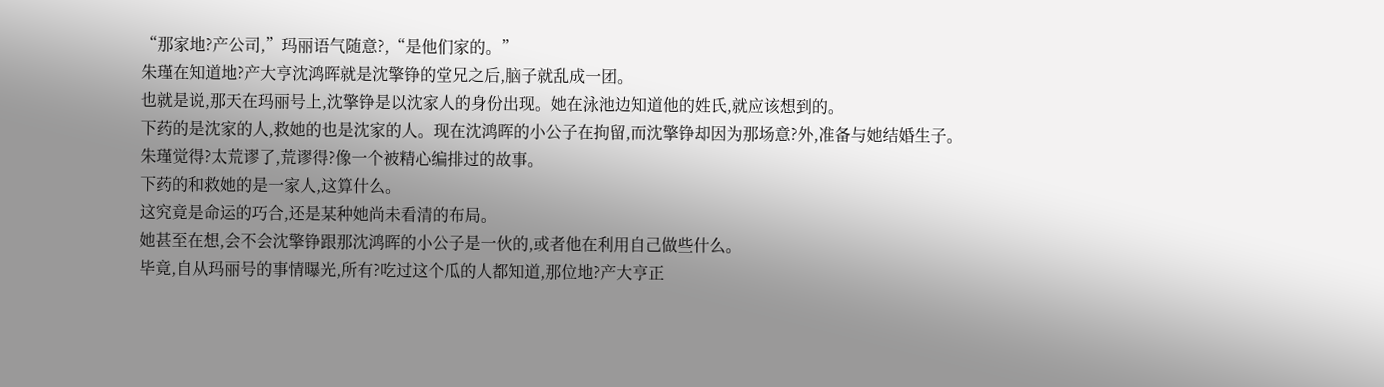“那家地?产公司,”玛丽语气随意?,“是他们家的。”
朱瑾在知道地?产大亨沈鸿晖就是沈擎铮的堂兄之后,脑子就乱成一团。
也就是说,那天在玛丽号上,沈擎铮是以沈家人的身份出现。她在泳池边知道他的姓氏,就应该想到的。
下药的是沈家的人,救她的也是沈家的人。现在沈鸿晖的小公子在拘留,而沈擎铮却因为那场意?外,准备与她结婚生子。
朱瑾觉得?太荒谬了,荒谬得?像一个被精心编排过的故事。
下药的和救她的是一家人,这算什么。
这究竟是命运的巧合,还是某种她尚未看清的布局。
她甚至在想,会不会沈擎铮跟那沈鸿晖的小公子是一伙的,或者他在利用自己做些什么。
毕竟,自从玛丽号的事情曝光,所有?吃过这个瓜的人都知道,那位地?产大亨正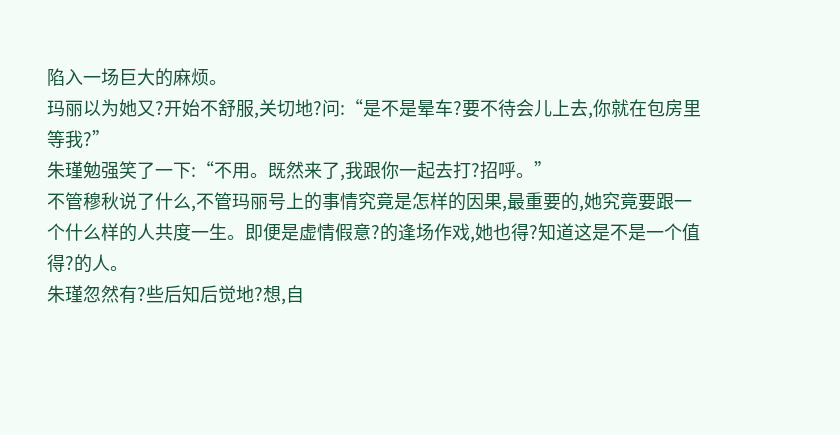陷入一场巨大的麻烦。
玛丽以为她又?开始不舒服,关切地?问:“是不是晕车?要不待会儿上去,你就在包房里等我?”
朱瑾勉强笑了一下:“不用。既然来了,我跟你一起去打?招呼。”
不管穆秋说了什么,不管玛丽号上的事情究竟是怎样的因果,最重要的,她究竟要跟一个什么样的人共度一生。即便是虚情假意?的逢场作戏,她也得?知道这是不是一个值得?的人。
朱瑾忽然有?些后知后觉地?想,自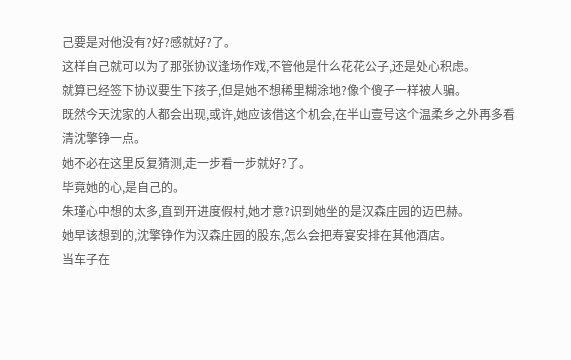己要是对他没有?好?感就好?了。
这样自己就可以为了那张协议逢场作戏,不管他是什么花花公子,还是处心积虑。
就算已经签下协议要生下孩子,但是她不想稀里糊涂地?像个傻子一样被人骗。
既然今天沈家的人都会出现,或许,她应该借这个机会,在半山壹号这个温柔乡之外再多看清沈擎铮一点。
她不必在这里反复猜测,走一步看一步就好?了。
毕竟她的心,是自己的。
朱瑾心中想的太多,直到开进度假村,她才意?识到她坐的是汉森庄园的迈巴赫。
她早该想到的,沈擎铮作为汉森庄园的股东,怎么会把寿宴安排在其他酒店。
当车子在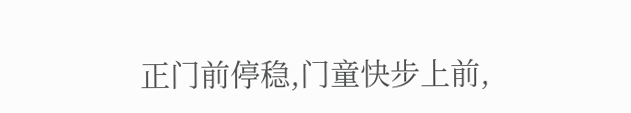正门前停稳,门童快步上前,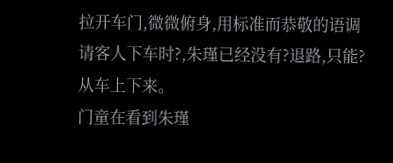拉开车门,微微俯身,用标准而恭敬的语调请客人下车时?,朱瑾已经没有?退路,只能?从车上下来。
门童在看到朱瑾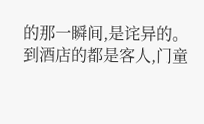的那一瞬间,是诧异的。
到酒店的都是客人,门童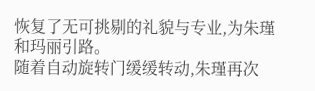恢复了无可挑剔的礼貌与专业,为朱瑾和玛丽引路。
随着自动旋转门缓缓转动,朱瑾再次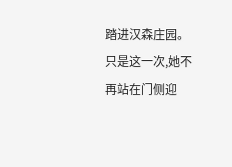踏进汉森庄园。
只是这一次,她不再站在门侧迎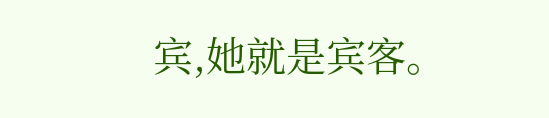宾,她就是宾客。